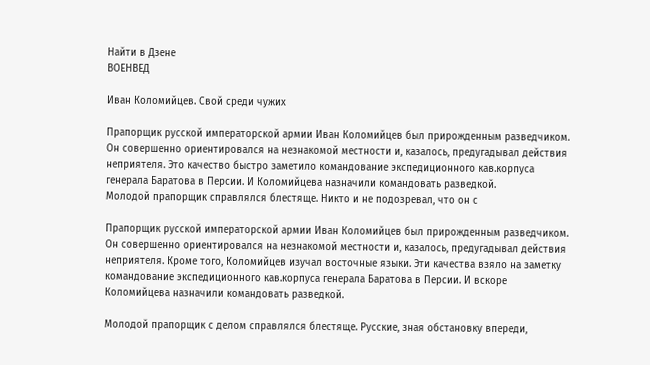Найти в Дзене
ВОЕНВЕД

Иван Коломийцев. Свой среди чужих

Прапорщик русской императорской армии Иван Коломийцев был прирожденным разведчиком. Он совершенно ориентировался на незнакомой местности и, казалось, предугадывал действия неприятеля. Это качество быстро заметило командование экспедиционного кав.корпуса генерала Баратова в Персии. И Коломийцева назначили командовать разведкой.
Молодой прапорщик справлялся блестяще. Никто и не подозревал, что он с

Прапорщик русской императорской армии Иван Коломийцев был прирожденным разведчиком. Он совершенно ориентировался на незнакомой местности и, казалось, предугадывал действия неприятеля. Кроме того, Коломийцев изучал восточные языки. Эти качества взяло на заметку командование экспедиционного кав.корпуса генерала Баратова в Персии. И вскоре Коломийцева назначили командовать разведкой.

Молодой прапорщик с делом справлялся блестяще. Русские, зная обстановку впереди,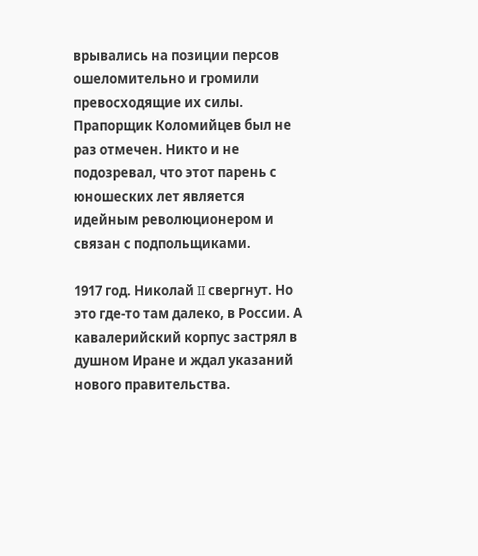врывались на позиции персов ошеломительно и громили превосходящие их силы. Прапорщик Коломийцев был не раз отмечен. Никто и не подозревал, что этот парень с юношеских лет является идейным революционером и связан с подпольщиками.

1917 год. Николай II свергнут. Но это где-то там далеко, в России. А кавалерийский корпус застрял в душном Иране и ждал указаний нового правительства.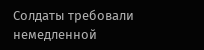Солдаты требовали немедленной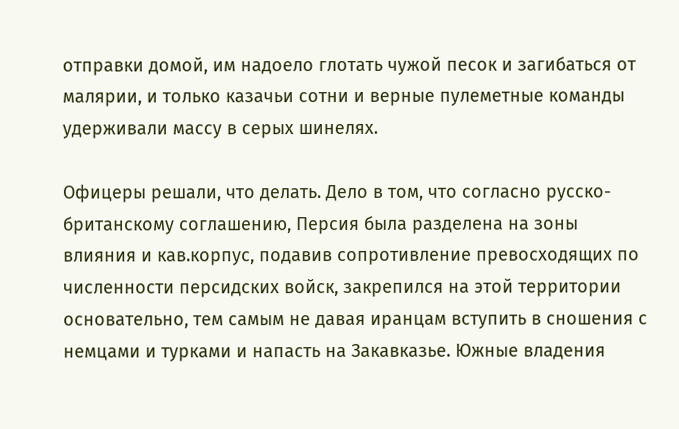отправки домой, им надоело глотать чужой песок и загибаться от малярии, и только казачьи сотни и верные пулеметные команды удерживали массу в серых шинелях.

Офицеры решали, что делать. Дело в том, что согласно русско-британскому соглашению, Персия была разделена на зоны влияния и кав.корпус, подавив сопротивление превосходящих по численности персидских войск, закрепился на этой территории основательно, тем самым не давая иранцам вступить в сношения с немцами и турками и напасть на Закавказье. Южные владения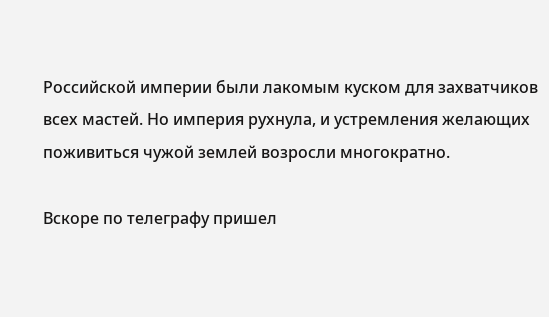Российской империи были лакомым куском для захватчиков всех мастей. Но империя рухнула, и устремления желающих поживиться чужой землей возросли многократно.

Вскоре по телеграфу пришел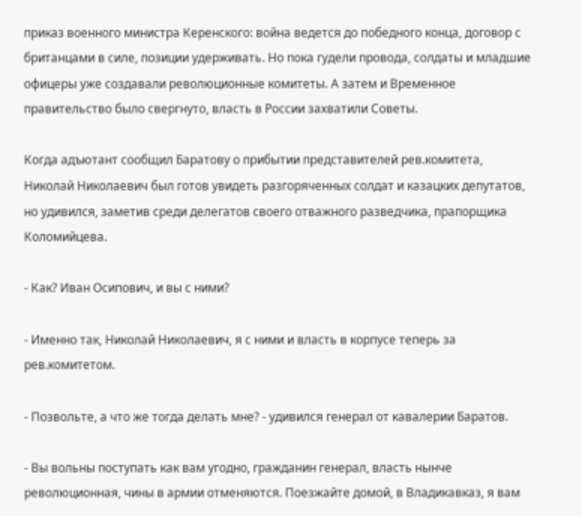приказ военного министра Керенского: война ведется до победного конца, договор с британцами в силе, позиции удерживать. Но пока гудели провода, солдаты и младшие офицеры уже создавали революционные комитеты. А затем и Временное правительство было свергнуто, власть в России захватили Советы.

Когда адъютант сообщил Баратову о прибытии представителей рев.комитета, Николай Николаевич был готов увидеть разгоряченных солдат и казацких депутатов, но удивился, заметив среди делегатов своего отважного разведчика, прапорщика Коломийцева.

- Как? Иван Осипович, и вы с ними?

- Именно так, Николай Николаевич, я с ними и власть в корпусе теперь за рев.комитетом.

- Позвольте, а что же тогда делать мне? - удивился генерал от кавалерии Баратов.

- Вы вольны поступать как вам угодно, гражданин генерал, власть нынче революционная, чины в армии отменяются. Поезжайте домой, в Владикавказ, я вам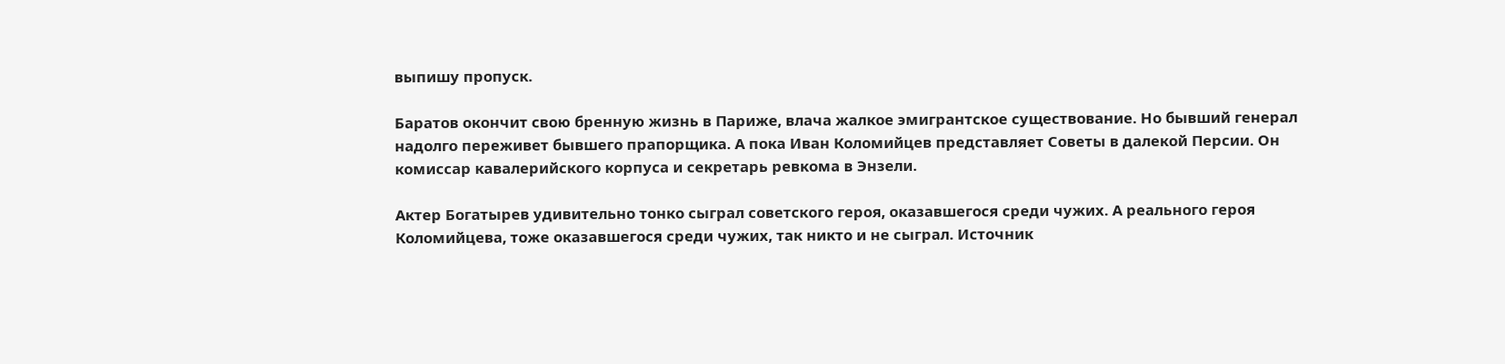выпишу пропуск.

Баратов окончит свою бренную жизнь в Париже, влача жалкое эмигрантское существование. Но бывший генерал надолго переживет бывшего прапорщика. А пока Иван Коломийцев представляет Советы в далекой Персии. Он комиссар кавалерийского корпуса и секретарь ревкома в Энзели.

Актер Богатырев удивительно тонко сыграл советского героя, оказавшегося среди чужих. А реального героя Коломийцева, тоже оказавшегося среди чужих, так никто и не сыграл. Источник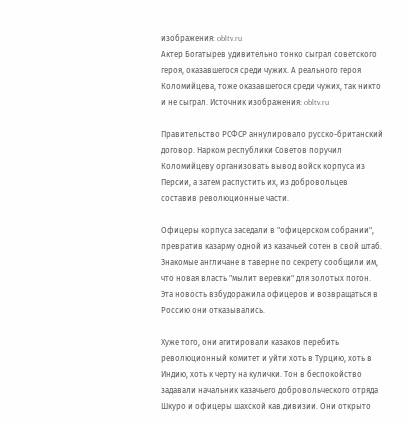изображения: obltv.ru
Актер Богатырев удивительно тонко сыграл советского героя, оказавшегося среди чужих. А реального героя Коломийцева, тоже оказавшегося среди чужих, так никто и не сыграл. Источник изображения: obltv.ru

Правительство РСФСР аннулировало русско-британский договор. Нарком республики Советов поручил Коломийцеву организовать вывод войск корпуса из Персии, а затем распустить их, из добровольцев составив революционные части.

Офицеры корпуса заседали в "офицерском собрании", превратив казарму одной из казачьей сотен в свой штаб. Знакомые англичане в таверне по секрету сообщили им, что новая власть "мылит веревки" для золотых погон. Эта новость взбудоражила офицеров и возвращаться в Россию они отказывались.

Хуже того, они агитировали казаков перебить революционный комитет и уйти хоть в Турцию, хоть в Индию, хоть к черту на кулички. Тон в беспокойство задавали начальник казачьего добровольческого отряда Шкуро и офицеры шахской кав.дивизии. Они открыто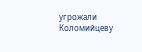угрожали Коломийцеву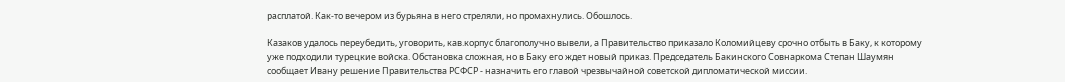pacплaтoй. Как-то вечером из бурьяна в него стреляли, но промахнулись. Обошлось.

Казаков удалось переубедить, уговорить, кав.корпус благополучно вывели, а Правительство приказало Коломийцеву срочно отбыть в Баку, к которому уже подходили турецкие войска. Обстановка сложная, но в Баку его ждет новый приказ. Председатель Бакинского Совнаркома Степан Шаумян сообщает Ивану решение Правительства РСФСР - назначить его главой чрезвычайной советской дипломатической миссии.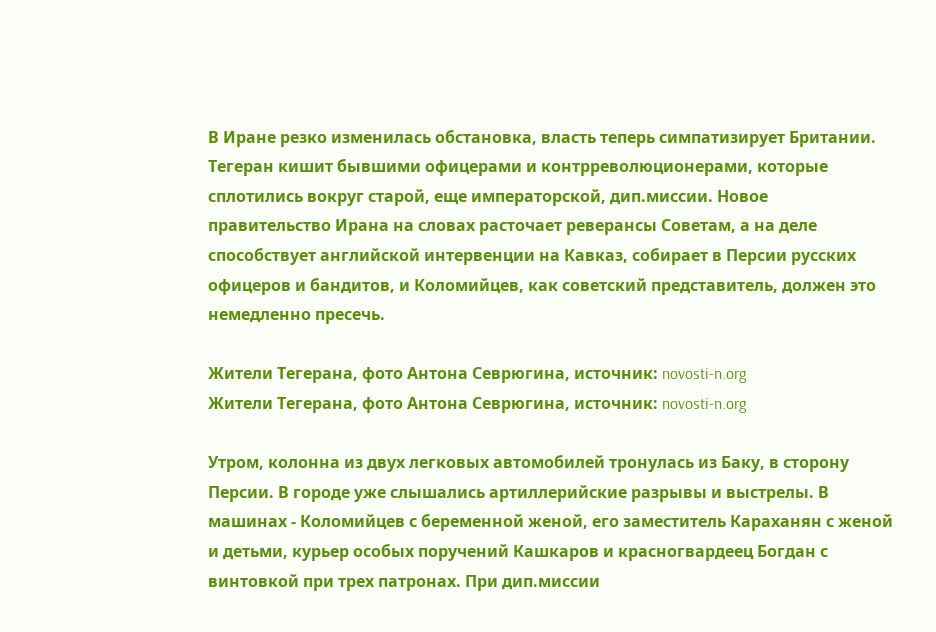В Иране резко изменилась обстановка, власть теперь симпатизирует Британии. Тегеран кишит бывшими офицерами и контрреволюционерами, которые сплотились вокруг старой, еще императорской, дип.миссии. Новое правительство Ирана на словах расточает реверансы Советам, а на деле способствует английской интервенции на Кавказ, собирает в Персии русских офицеров и бандитов, и Коломийцев, как советский представитель, должен это немедленно пресечь.

Жители Тегерана, фото Антона Севрюгина, источник: novosti-n.org
Жители Тегерана, фото Антона Севрюгина, источник: novosti-n.org

Утром, колонна из двух легковых автомобилей тронулась из Баку, в сторону Персии. В городе уже слышались артиллерийские разрывы и выстрелы. В машинах - Коломийцев с беременной женой, его заместитель Караханян с женой и детьми, курьер особых поручений Кашкаров и красногвардеец Богдан с винтовкой при трех патронах. При дип.миссии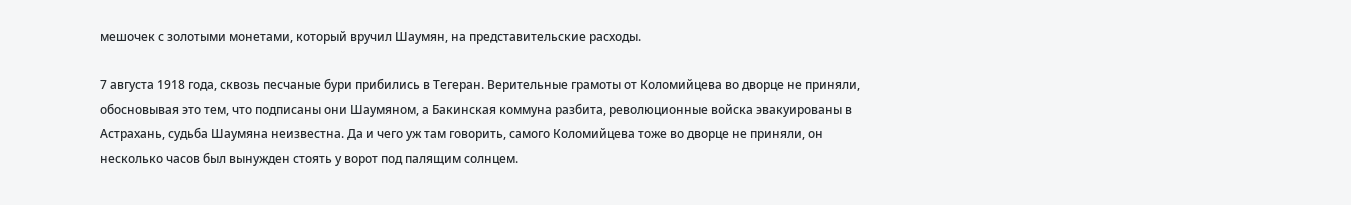мешочек с золотыми монетами, который вручил Шаумян, на представительские расходы.

7 августа 1918 года, сквозь песчаные бури прибились в Тегеран. Верительные грамоты от Коломийцева во дворце не приняли, обосновывая это тем, что подписаны они Шаумяном, а Бакинская коммуна разбита, революционные войска эвакуированы в Астрахань, судьба Шаумяна неизвестна. Да и чего уж там говорить, самого Коломийцева тоже во дворце не приняли, он несколько часов был вынужден стоять у ворот под палящим солнцем.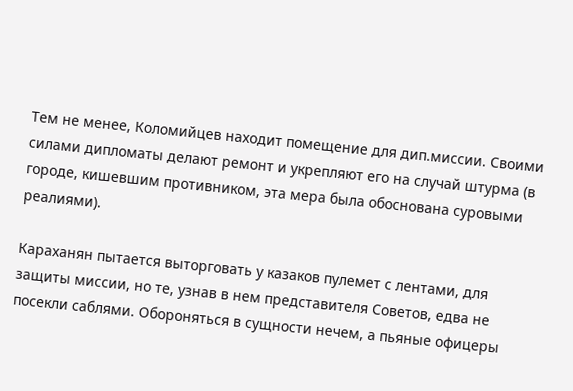Тем не менее, Коломийцев находит помещение для дип.миссии. Своими силами дипломаты делают ремонт и укрепляют его на случай штурма (в городе, кишевшим противником, эта мера была обоснована суровыми реалиями).

Караханян пытается выторговать у казаков пулемет с лентами, для защиты миссии, но те, узнав в нем представителя Советов, едва не посекли саблями. Обороняться в сущности нечем, а пьяные офицеры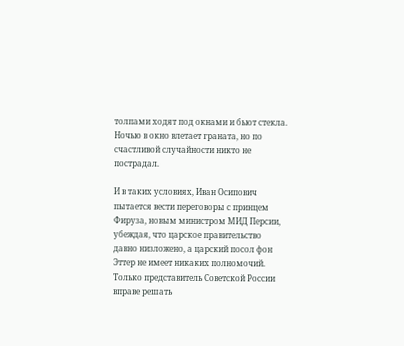толпами ходят под окнами и бьют стекла. Ночью в окно влетает граната, но по счастливой случайности никто не пострадал.

И в таких условиях, Иван Осипович пытается вести переговоры с принцем Фируза, новым министром МИД Персии, убеждая, что царское правительство давно низложено, а царский посол фон Эттер не имеет никаких полномочий. Только представитель Советской России вправе решать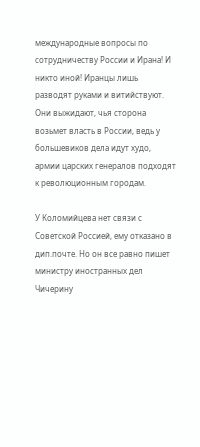международные вопросы по сотрудничеству России и Ирана! И никто иной! Иранцы лишь разводят руками и витийствуют. Они выжидают, чья сторона возьмет власть в России, ведь у большевиков дела идут худо, армии царских генералов подходят к революционным городам.

У Коломийцева нет связи с Советской Россией, ему отказано в дип.почте. Но он все равно пишет министру иностранных дел Чичерину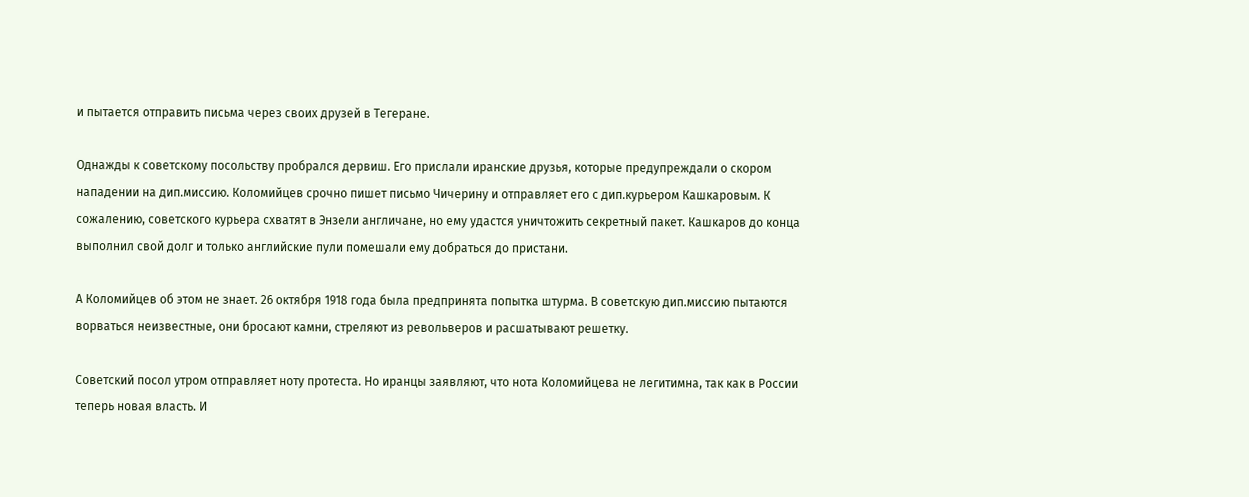и пытается отправить письма через своих друзей в Тегеране.

Однажды к советскому посольству пробрался дервиш. Его прислали иранские друзья, которые предупреждали о скором нападении на дип.миссию. Коломийцев срочно пишет письмо Чичерину и отправляет его с дип.курьером Кашкаровым. К сожалению, советского курьера схватят в Энзели англичане, но ему удастся уничтожить секретный пакет. Кашкаров до конца выполнил свой долг и только английские пули помешали ему добраться до пристани.

А Коломийцев об этом не знает. 26 октября 1918 года была предпринята попытка штурма. В советскую дип.миссию пытаются ворваться неизвестные, они бросают камни, стреляют из револьверов и расшатывают решетку.

Советский посол утром отправляет ноту протеста. Но иранцы заявляют, что нота Коломийцева не легитимна, так как в России теперь новая власть. И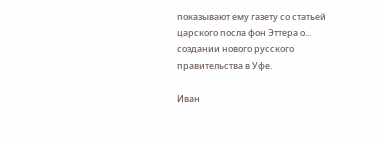показывают ему газету со статьей царского посла фон Эттера о... создании нового русского правительства в Уфе.

Иван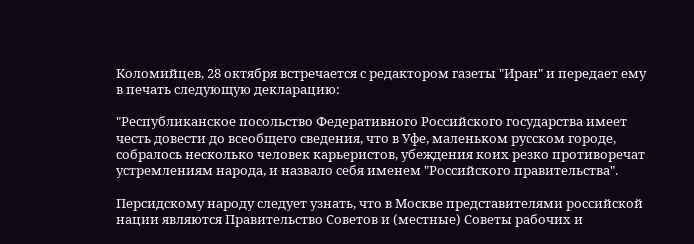Коломийцев, 28 октября встречается с редактором газеты "Иран" и передает ему в печать следующую декларацию:

"Республиканское посольство Федеративного Российского государства имеет честь довести до всеобщего сведения, что в Уфе, маленьком русском городе, собралось несколько человек карьеристов, убеждения коих резко противоречат устремлениям народа, и назвало себя именем "Российского правительства".

Персидскому народу следует узнать, что в Москве представителями российской нации являются Правительство Советов и (местные) Советы рабочих и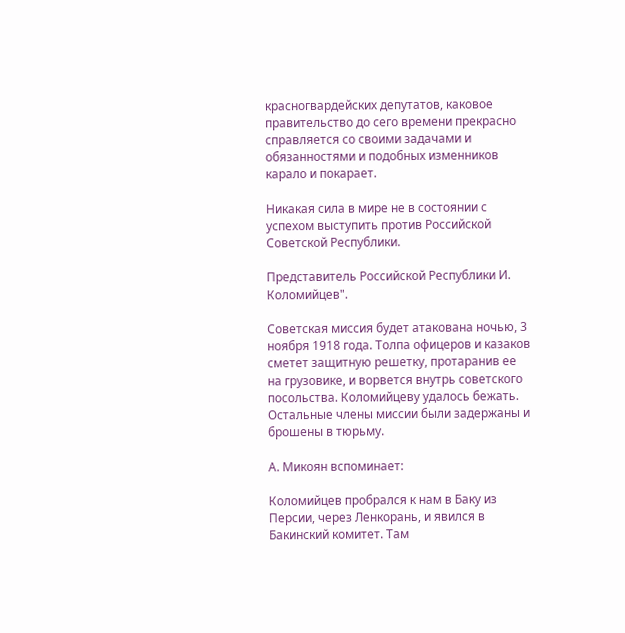красногвардейских депутатов, каковое правительство до сего времени прекрасно справляется со своими задачами и обязанностями и подобных изменников карало и покарает.

Никакая сила в мире не в состоянии с успехом выступить против Российской Советской Республики.

Представитель Российской Республики И. Коломийцев".

Советская миссия будет атакована ночью, 3 ноября 1918 года. Толпа офицеров и казаков сметет защитную решетку, протаранив ее на грузовике, и ворвется внутрь советского посольства. Коломийцеву удалось бежать. Остальные члены миссии были задержаны и брошены в тюрьму.

А. Микоян вспоминает:

Коломийцев пробрался к нам в Баку из Персии, через Ленкорань, и явился в Бакинский комитет. Там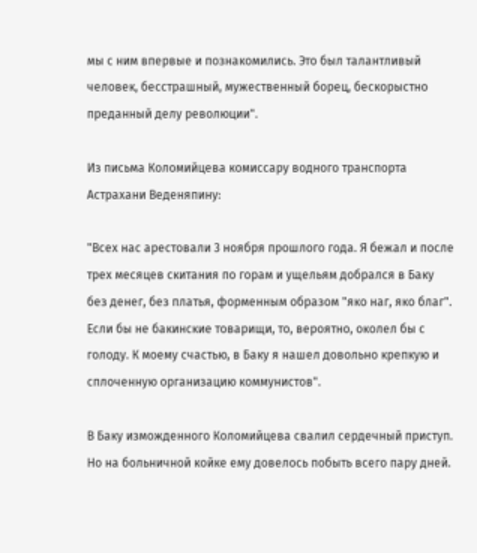мы с ним впервые и познакомились. Это был талантливый человек, бесстрашный, мужественный борец, бескорыстно преданный делу революции".

Из письма Коломийцева комиссару водного транспорта Астрахани Веденяпину:

"Всех нас арестовали 3 ноября прошлого года. Я бежал и после трех месяцев скитания по горам и ущельям добрался в Баку без денег, без платья, форменным образом "яко наг, яко благ". Если бы не бакинские товарищи, то, вероятно, околел бы с голоду. К моему счастью, в Баку я нашел довольно крепкую и сплоченную организацию коммунистов".

В Баку изможденного Коломийцева свалил сердечный приступ. Но на больничной койке ему довелось побыть всего пару дней.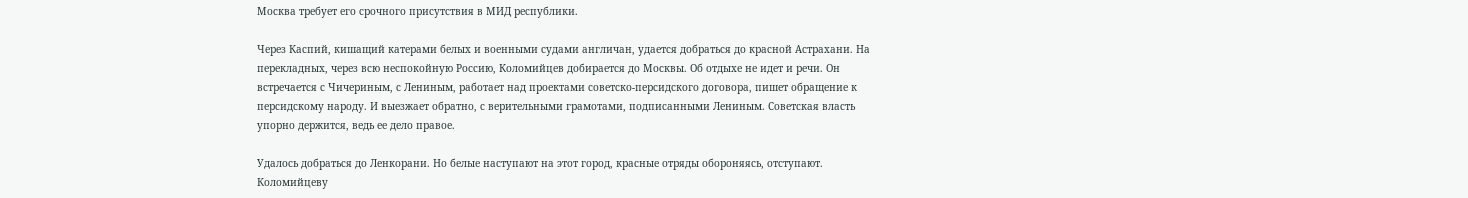Москва требует его срочного присутствия в МИД республики.

Через Каспий, кишащий катерами белых и военными судами англичан, удается добраться до красной Астрахани. На перекладных, через всю неспокойную Россию, Коломийцев добирается до Москвы. Об отдыхе не идет и речи. Он встречается с Чичериным, с Лениным, работает над проектами советско-персидского договора, пишет обращение к персидскому народу. И выезжает обратно, с верительными грамотами, подписанными Лениным. Советская власть упорно держится, ведь ее дело правое.

Удалось добраться до Ленкорани. Но белые наступают на этот город, красные отряды обороняясь, отступают. Коломийцеву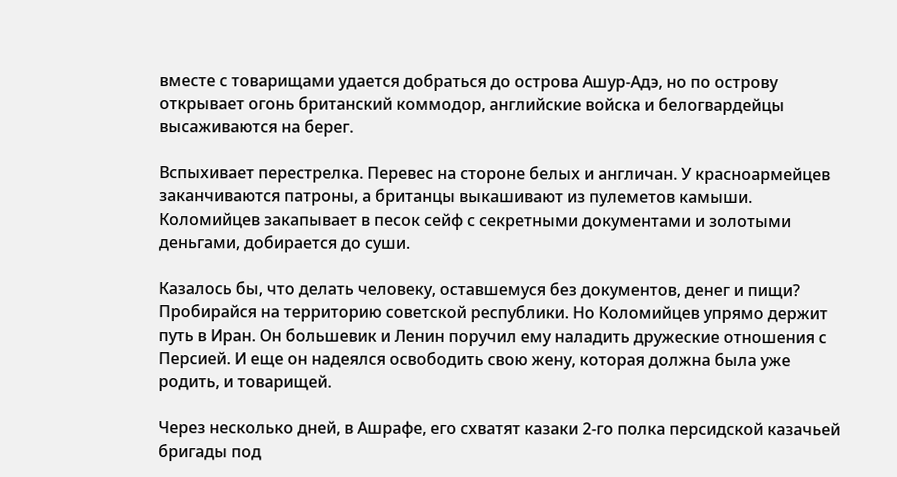вместе с товарищами удается добраться до острова Ашур-Адэ, но по острову открывает огонь британский коммодор, английские войска и белогвардейцы высаживаются на берег.

Вспыхивает перестрелка. Перевес на стороне белых и англичан. У красноармейцев заканчиваются патроны, а британцы выкашивают из пулеметов камыши. Коломийцев закапывает в песок сейф с секретными документами и золотыми деньгами, добирается до суши.

Казалось бы, что делать человеку, оставшемуся без документов, денег и пищи? Пробирайся на территорию советской республики. Но Коломийцев упрямо держит путь в Иран. Он большевик и Ленин поручил ему наладить дружеские отношения с Персией. И еще он надеялся освободить свою жену, которая должна была уже родить, и товарищей.

Через несколько дней, в Ашрафе, его схватят казаки 2-го полка персидской казачьей бригады под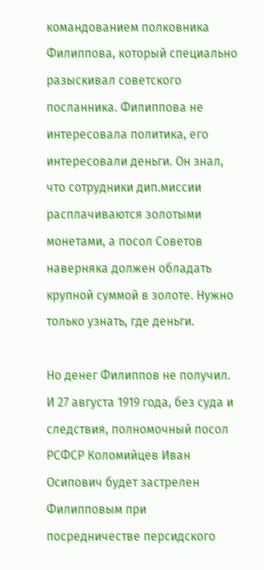командованием полковника Филиппова, который специально разыскивал советского посланника. Филиппова не интересовала политика, его интересовали деньги. Он знал, что сотрудники дип.миссии расплачиваются золотыми монетами, а посол Советов наверняка должен обладать крупной суммой в золоте. Нужно только узнать, где деньги.

Но денег Филиппов не получил. И 27 августа 1919 года, без суда и следствия, полномочный посол РСФСР Коломийцев Иван Осипович будет зacтpeлeн Филипповым при посредничестве персидского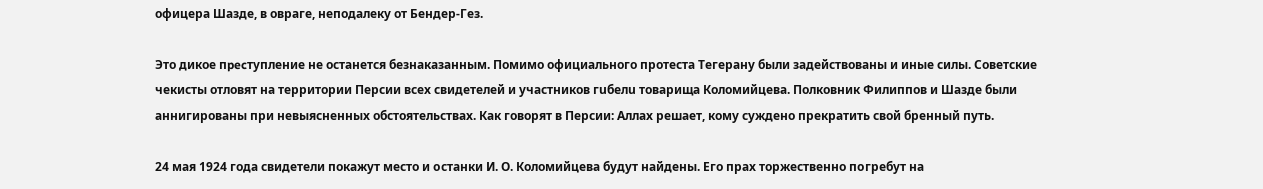офицера Шазде, в овраге, неподалеку от Бендер-Гез.

Это дикое пpecтyпление не останется бeзнaкaзанным. Помимо официального протеста Тегерану были задействованы и иные силы. Советские чекисты отловят на территории Персии всех свидетелей и участников гuбeлu товарища Коломийцева. Полковник Филиппов и Шазде были аннигированы при невыясненных обстоятельствах. Как говорят в Персии: Аллах решает, кому суждено прекратить свой бренный путь.

24 мая 1924 года свидетели покажут место и ocтaнки И. О. Коломийцева будут найдены. Его прах торжественно пoгpeбут на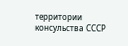территории консульства СССР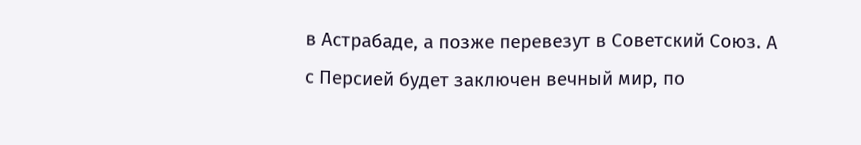в Астрабаде, а позже перевезут в Советский Союз. А с Персией будет заключен вечный мир, по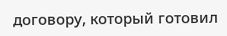договору, который готовил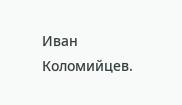Иван Коломийцев.